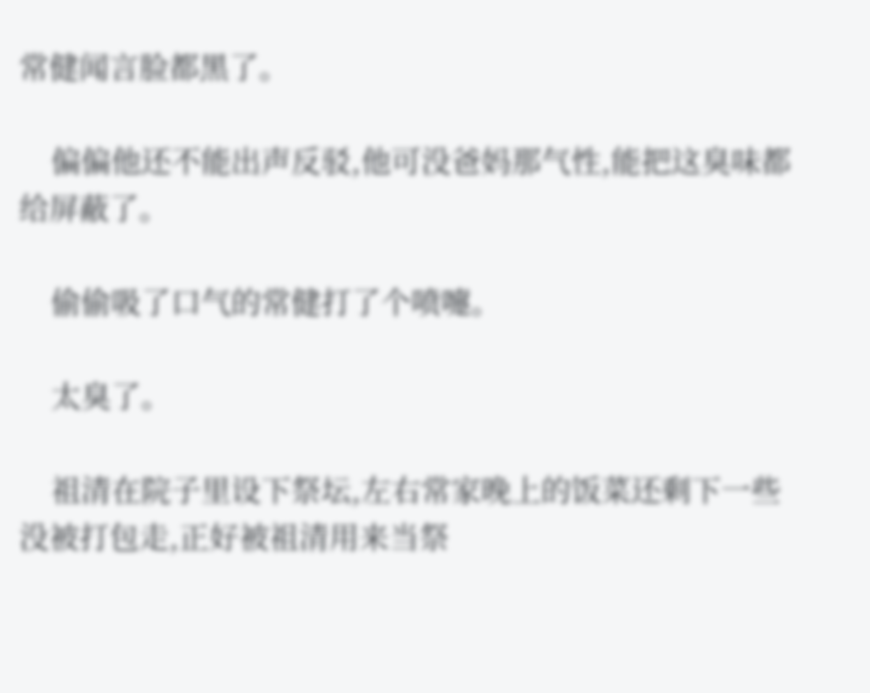常健闻言脸都黑了。

    偏偏他还不能出声反驳,他可没爸妈那气性,能把这臭味都给屏蔽了。

    偷偷吸了口气的常健打了个喷嚏。

    太臭了。

    祖清在院子里设下祭坛,左右常家晚上的饭菜还剩下一些没被打包走,正好被祖清用来当祭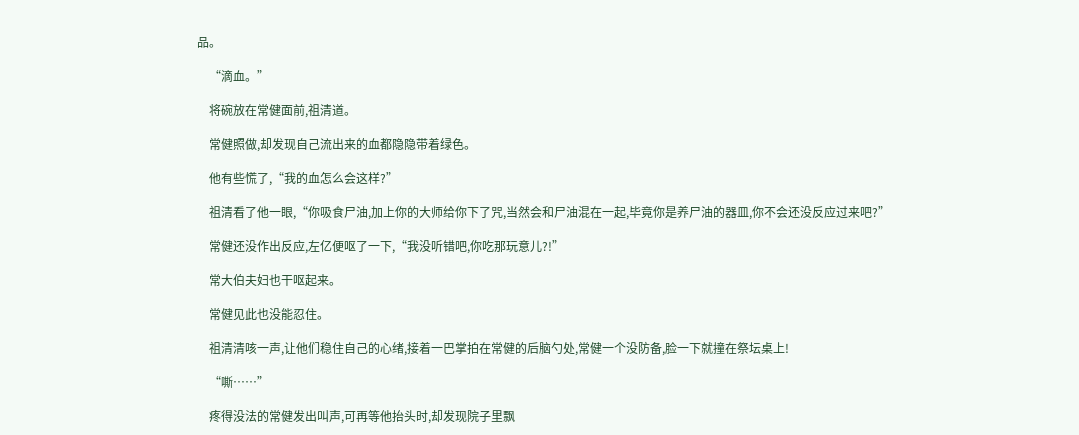品。

    “滴血。”

    将碗放在常健面前,祖清道。

    常健照做,却发现自己流出来的血都隐隐带着绿色。

    他有些慌了,“我的血怎么会这样?”

    祖清看了他一眼,“你吸食尸油,加上你的大师给你下了咒,当然会和尸油混在一起,毕竟你是养尸油的器皿,你不会还没反应过来吧?”

    常健还没作出反应,左亿便呕了一下,“我没听错吧,你吃那玩意儿?!”

    常大伯夫妇也干呕起来。

    常健见此也没能忍住。

    祖清清咳一声,让他们稳住自己的心绪,接着一巴掌拍在常健的后脑勺处,常健一个没防备,脸一下就撞在祭坛桌上!

    “嘶……”

    疼得没法的常健发出叫声,可再等他抬头时,却发现院子里飘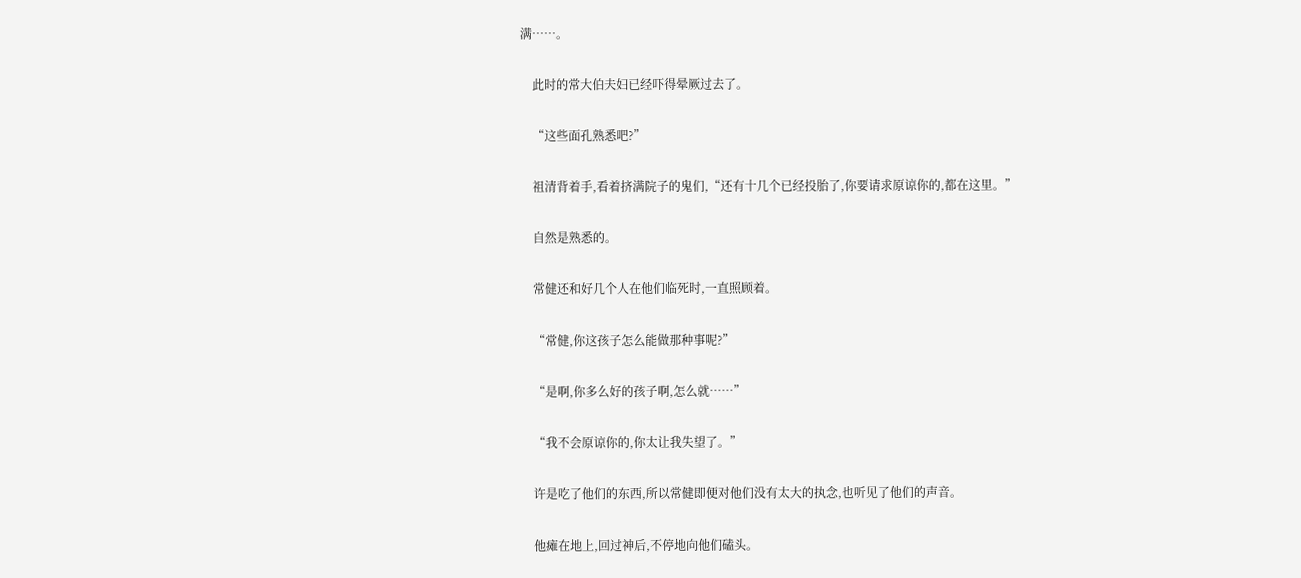满……。

    此时的常大伯夫妇已经吓得晕厥过去了。

    “这些面孔熟悉吧?”

    祖清背着手,看着挤满院子的鬼们,“还有十几个已经投胎了,你要请求原谅你的,都在这里。”

    自然是熟悉的。

    常健还和好几个人在他们临死时,一直照顾着。

    “常健,你这孩子怎么能做那种事呢?”

    “是啊,你多么好的孩子啊,怎么就……”

    “我不会原谅你的,你太让我失望了。”

    许是吃了他们的东西,所以常健即便对他们没有太大的执念,也听见了他们的声音。

    他瘫在地上,回过神后,不停地向他们磕头。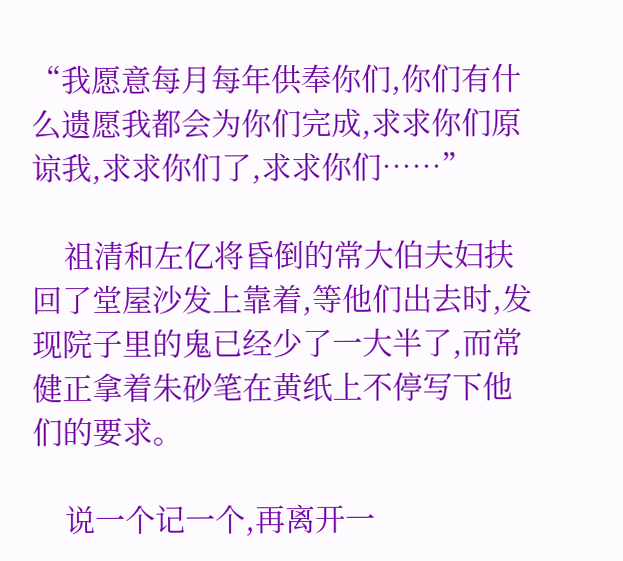“我愿意每月每年供奉你们,你们有什么遗愿我都会为你们完成,求求你们原谅我,求求你们了,求求你们……”

    祖清和左亿将昏倒的常大伯夫妇扶回了堂屋沙发上靠着,等他们出去时,发现院子里的鬼已经少了一大半了,而常健正拿着朱砂笔在黄纸上不停写下他们的要求。

    说一个记一个,再离开一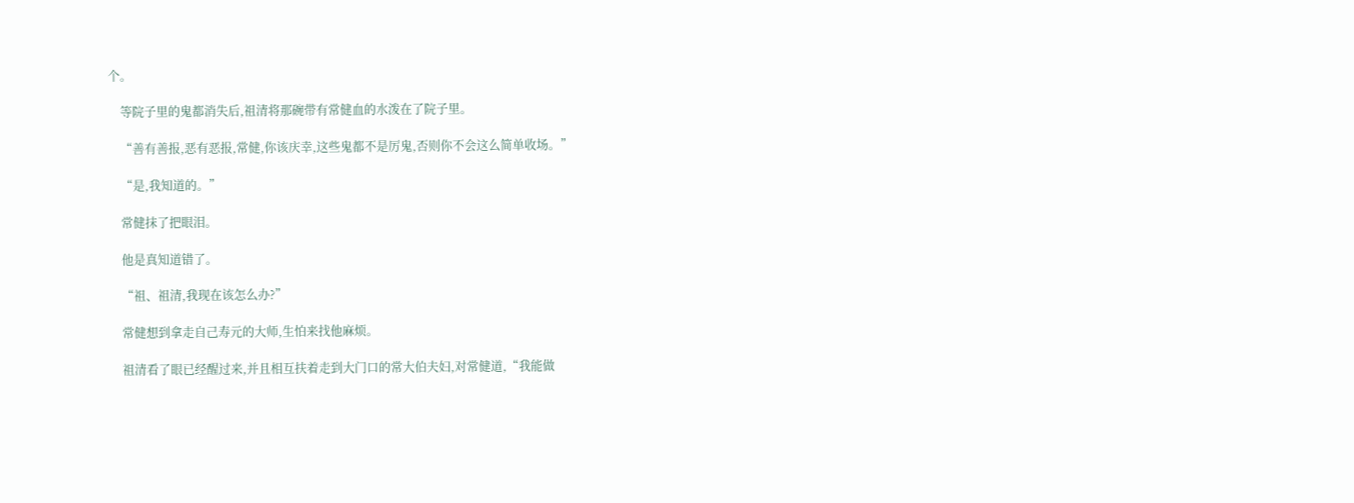个。

    等院子里的鬼都消失后,祖清将那碗带有常健血的水泼在了院子里。

    “善有善报,恶有恶报,常健,你该庆幸,这些鬼都不是厉鬼,否则你不会这么简单收场。”

    “是,我知道的。”

    常健抹了把眼泪。

    他是真知道错了。

    “祖、祖清,我现在该怎么办?”

    常健想到拿走自己寿元的大师,生怕来找他麻烦。

    祖清看了眼已经醒过来,并且相互扶着走到大门口的常大伯夫妇,对常健道,“我能做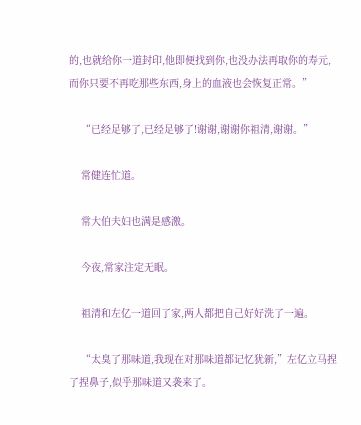的,也就给你一道封印,他即便找到你,也没办法再取你的寿元,而你只要不再吃那些东西,身上的血液也会恢复正常。”

    “已经足够了,已经足够了!谢谢,谢谢你祖清,谢谢。”

    常健连忙道。

    常大伯夫妇也满是感激。

    今夜,常家注定无眠。

    祖清和左亿一道回了家,两人都把自己好好洗了一遍。

    “太臭了那味道,我现在对那味道都记忆犹新,”左亿立马捏了捏鼻子,似乎那味道又袭来了。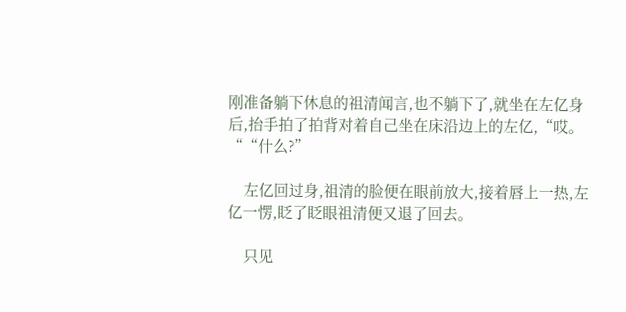刚准备躺下休息的祖清闻言,也不躺下了,就坐在左亿身后,抬手拍了拍背对着自己坐在床沿边上的左亿,“哎。““什么?”

    左亿回过身,祖清的脸便在眼前放大,接着唇上一热,左亿一愣,眨了眨眼祖清便又退了回去。

    只见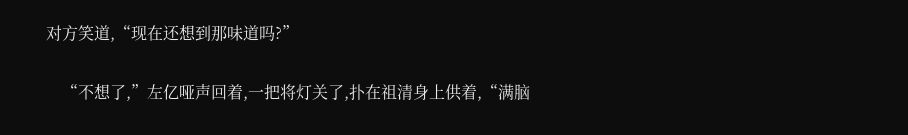对方笑道,“现在还想到那味道吗?”

    “不想了,”左亿哑声回着,一把将灯关了,扑在祖清身上供着,“满脑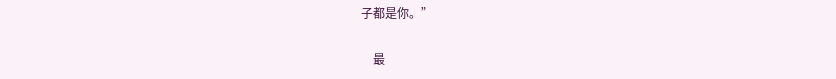子都是你。”

    最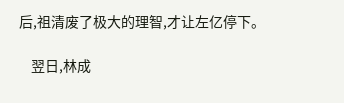后,祖清废了极大的理智,才让左亿停下。

    翌日,林成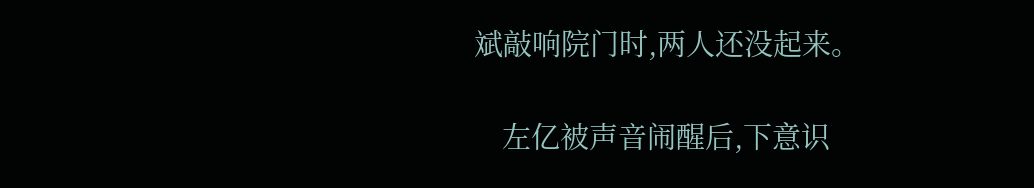斌敲响院门时,两人还没起来。

    左亿被声音闹醒后,下意识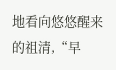地看向悠悠醒来的祖清,“早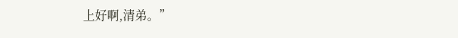上好啊,清弟。”